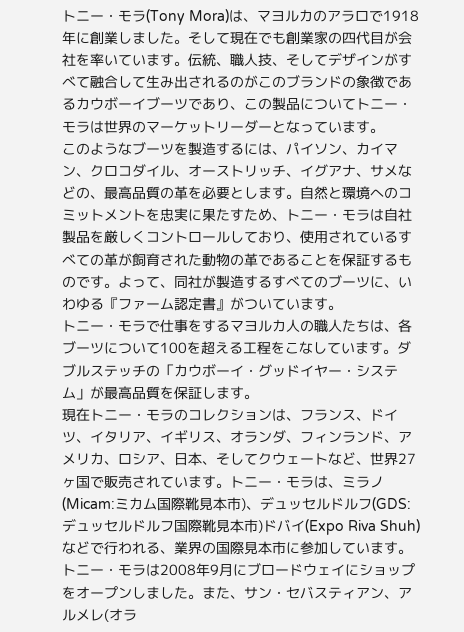トニー・モラ(Tony Mora)は、マヨルカのアラロで1918年に創業しました。そして現在でも創業家の四代目が会社を率いています。伝統、職人技、そしてデザインがすべて融合して生み出されるのがこのブランドの象徴であるカウボーイブーツであり、この製品についてトニー・モラは世界のマーケットリーダーとなっています。
このようなブーツを製造するには、パイソン、カイマン、クロコダイル、オーストリッチ、イグアナ、サメなどの、最高品質の革を必要とします。自然と環境へのコミットメントを忠実に果たすため、トニー・モラは自社製品を厳しくコントロールしており、使用されているすべての革が飼育された動物の革であることを保証するものです。よって、同社が製造するすべてのブーツに、いわゆる『ファーム認定書』がついています。
トニー・モラで仕事をするマヨルカ人の職人たちは、各ブーツについて100を超える工程をこなしています。ダブルステッチの「カウボーイ・グッドイヤー・システム」が最高品質を保証します。
現在トニー・モラのコレクションは、フランス、ドイツ、イタリア、イギリス、オランダ、フィンランド、アメリカ、ロシア、日本、そしてクウェートなど、世界27ヶ国で販売されています。トニー・モラは、ミラノ(Micam:ミカム国際靴見本市)、デュッセルドルフ(GDS:デュッセルドルフ国際靴見本市)ドバイ(Expo Riva Shuh)などで行われる、業界の国際見本市に参加しています。
トニー・モラは2008年9月にブロードウェイにショップをオープンしました。また、サン・セバスティアン、アルメレ(オラ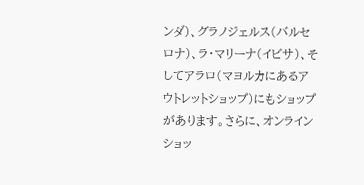ンダ)、グラノジェルス(バルセロナ)、ラ・マリーナ(イビサ)、そしてアラロ(マヨルカにあるアウトレットショップ)にもショップがあります。さらに、オンラインショッ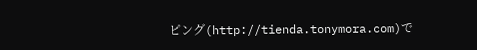ピング(http://tienda.tonymora.com)で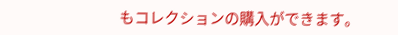もコレクションの購入ができます。